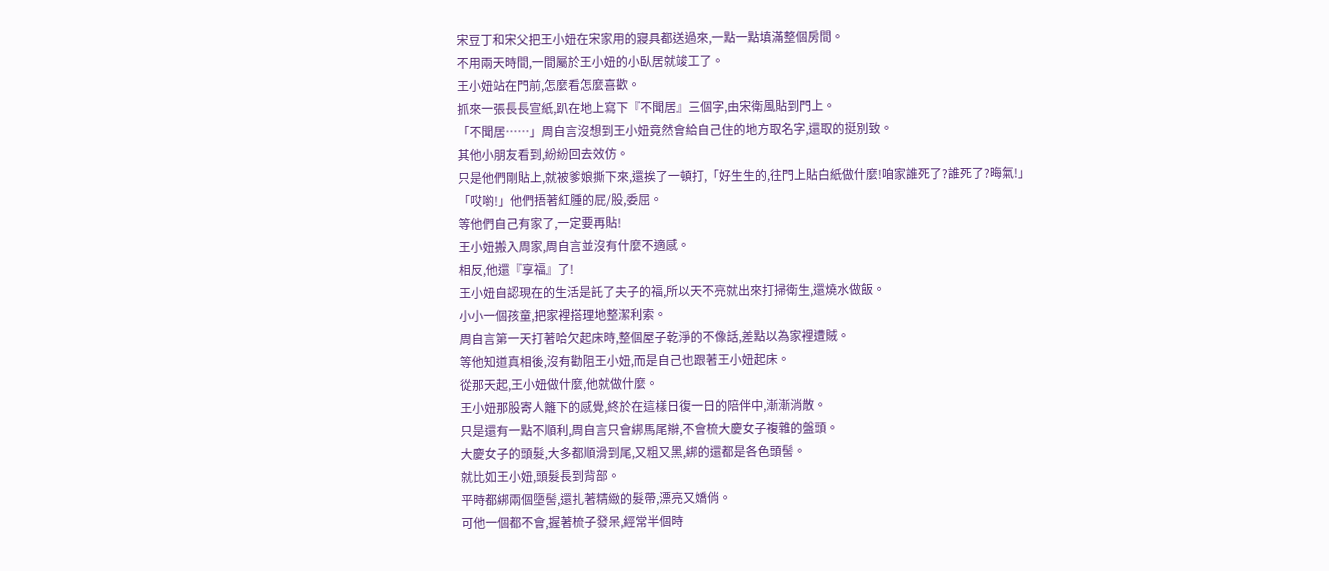宋豆丁和宋父把王小妞在宋家用的寢具都送過來,一點一點填滿整個房間。
不用兩天時間,一間屬於王小妞的小臥居就竣工了。
王小妞站在門前,怎麼看怎麼喜歡。
抓來一張長長宣紙,趴在地上寫下『不聞居』三個字,由宋衛風貼到門上。
「不聞居……」周自言沒想到王小妞竟然會給自己住的地方取名字,還取的挺別致。
其他小朋友看到,紛紛回去效仿。
只是他們剛貼上,就被爹娘撕下來,還挨了一頓打,「好生生的,往門上貼白紙做什麼!咱家誰死了?誰死了?晦氣!」
「哎喲!」他們捂著紅腫的屁/股,委屈。
等他們自己有家了,一定要再貼!
王小妞搬入周家,周自言並沒有什麼不適感。
相反,他還『享福』了!
王小妞自認現在的生活是託了夫子的福,所以天不亮就出來打掃衛生,還燒水做飯。
小小一個孩童,把家裡搭理地整潔利索。
周自言第一天打著哈欠起床時,整個屋子乾淨的不像話,差點以為家裡遭賊。
等他知道真相後,沒有勸阻王小妞,而是自己也跟著王小妞起床。
從那天起,王小妞做什麼,他就做什麼。
王小妞那股寄人籬下的感覺,終於在這樣日復一日的陪伴中,漸漸消散。
只是還有一點不順利,周自言只會綁馬尾辮,不會梳大慶女子複雜的盤頭。
大慶女子的頭髮,大多都順滑到尾,又粗又黑,綁的還都是各色頭髻。
就比如王小妞,頭髮長到背部。
平時都綁兩個墮髻,還扎著精緻的髮帶,漂亮又嬌俏。
可他一個都不會,握著梳子發呆,經常半個時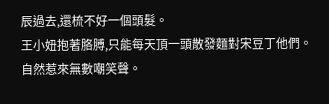辰過去,還梳不好一個頭髮。
王小妞抱著胳膊,只能每天頂一頭散發麵對宋豆丁他們。
自然惹來無數嘲笑聲。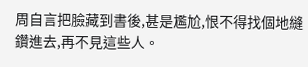周自言把臉藏到書後,甚是尷尬,恨不得找個地縫鑽進去,再不見這些人。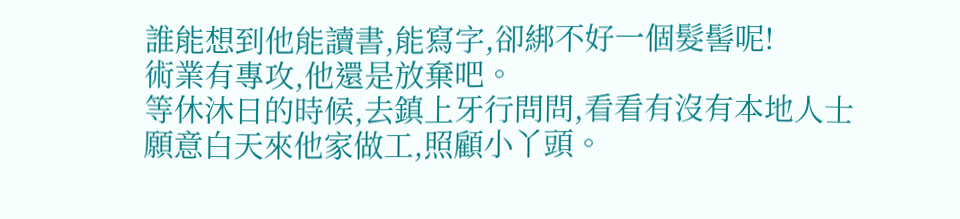誰能想到他能讀書,能寫字,卻綁不好一個髮髻呢!
術業有專攻,他還是放棄吧。
等休沐日的時候,去鎮上牙行問問,看看有沒有本地人士願意白天來他家做工,照顧小丫頭。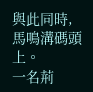與此同時,馬鳴溝碼頭上。
一名荊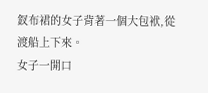釵布裙的女子背著一個大包袱,從渡船上下來。
女子一開口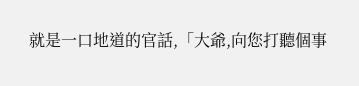就是一口地道的官話,「大爺,向您打聽個事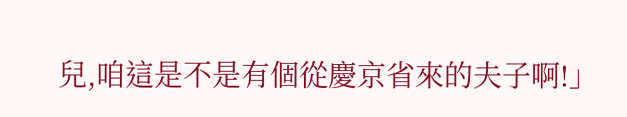兒,咱這是不是有個從慶京省來的夫子啊!」